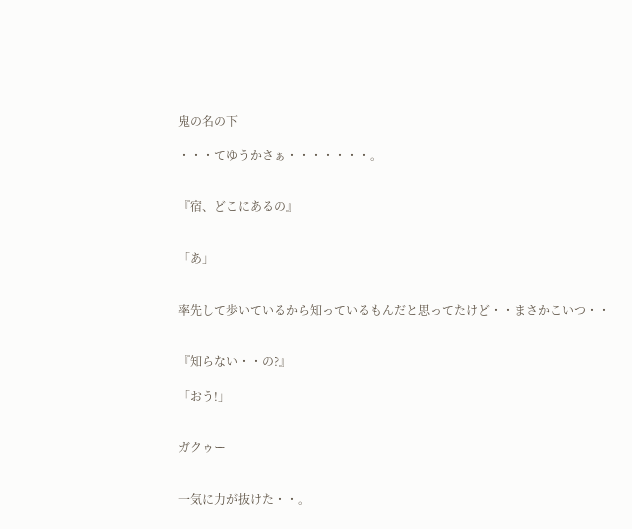鬼の名の下

・・・てゆうかさぁ・・・・・・・。


『宿、どこにあるの』


「あ」


率先して歩いているから知っているもんだと思ってたけど・・まさかこいつ・・


『知らない・・の?』

「おう!」


ガクゥー


一気に力が抜けた・・。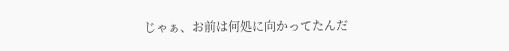じゃぁ、お前は何処に向かってたんだ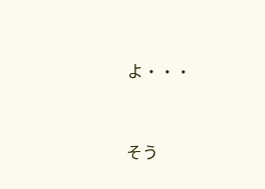よ・・・


そう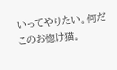いってやりたい。何だこのお惚け猫。